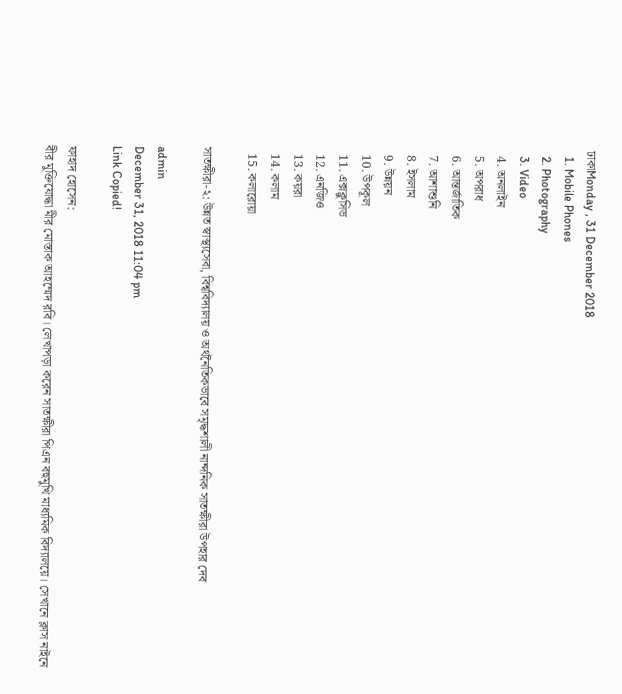ঢাকাMonday , 31 December 2018
  1. Mobile Phones
  2. Photography
  3. Video
  4. অনলাইন
  5. অপরাধ
  6. আন্তর্জাতিক
  7. আশাশুনি
  8. ইসলাম
  9. উন্নয়ন
  10. উপকূল
  11. এক্সক্লুসিভ
  12. এনজিও
  13. কয়রা
  14. কলাম
  15. কলারোয়া

সাতক্ষীরা-২: উন্নত স্বাস্থ্যসেবা, বিশ্ববিদ্যালয় ও অর্থনৈতিকভাবে সমৃদ্ধশালী নান্দনিক সাতক্ষীরা উপহার দেব

admin
December 31, 2018 11:04 pm
Link Copied!

ফাহাদ হোসেন:
বীর মুক্তিযোদ্ধা মীর মোস্তাক আহম্মেদ রবি। লেখাপড়া করেন সাতক্ষীরা পিএন বহুমুখি মাধ্যমিক বিদ্যালয়ে। সেখানে ক্লাস নাইনে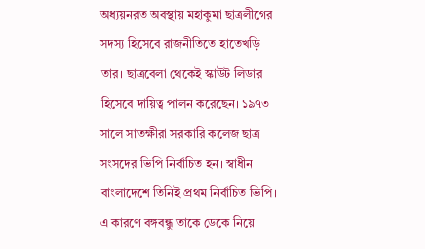অধ্যয়নরত অবস্থায় মহাকুমা ছাত্রলীগের সদস্য হিসেবে রাজনীতিতে হাতেখড়ি তার। ছাত্রবেলা থেকেই স্কাউট লিডার হিসেবে দায়িত্ব পালন করেছেন। ১৯৭৩ সালে সাতক্ষীরা সরকারি কলেজ ছাত্র সংসদের ভিপি নির্বাচিত হন। স্বাধীন বাংলাদেশে তিনিই প্রথম নির্বাচিত ভিপি। এ কারণে বঙ্গবন্ধু তাকে ডেকে নিয়ে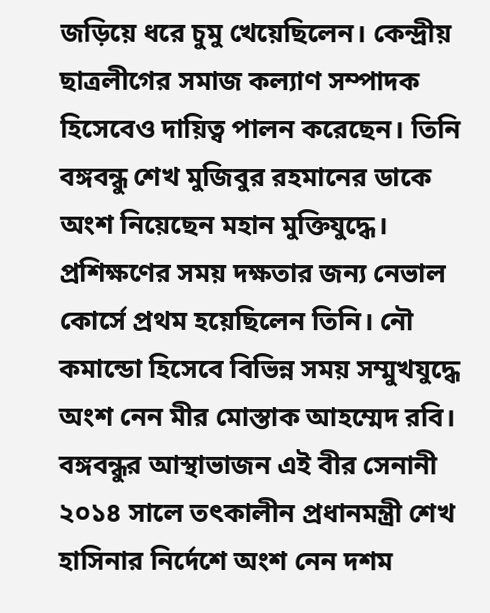জড়িয়ে ধরে চুমু খেয়েছিলেন। কেন্দ্রীয় ছাত্রলীগের সমাজ কল্যাণ সম্পাদক হিসেবেও দায়িত্ব পালন করেছেন। তিনি বঙ্গবন্ধু শেখ মুজিবুর রহমানের ডাকে অংশ নিয়েছেন মহান মুক্তিযুদ্ধে। প্রশিক্ষণের সময় দক্ষতার জন্য নেভাল কোর্সে প্রথম হয়েছিলেন তিনি। নৌ কমান্ডো হিসেবে বিভিন্ন সময় সম্মুখযুদ্ধে অংশ নেন মীর মোস্তাক আহম্মেদ রবি।
বঙ্গবন্ধুর আস্থাভাজন এই বীর সেনানী ২০১৪ সালে তৎকালীন প্রধানমন্ত্রী শেখ হাসিনার নির্দেশে অংশ নেন দশম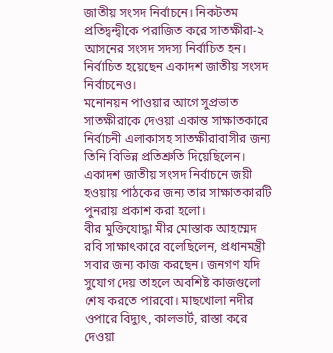জাতীয় সংসদ নির্বাচনে। নিকটতম প্রতিদ্বন্দ্বীকে পরাজিত করে সাতক্ষীরা-২ আসনের সংসদ সদস্য নির্বাচিত হন। নির্বাচিত হয়েছেন একাদশ জাতীয় সংসদ নির্বাচনেও।
মনোনয়ন পাওয়ার আগে সুপ্রভাত সাতক্ষীরাকে দেওয়া একান্ত সাক্ষাতকারে নির্বাচনী এলাকাসহ সাতক্ষীরাবাসীর জন্য তিনি বিভিন্ন প্রতিশ্রুতি দিয়েছিলেন।
একাদশ জাতীয় সংসদ নির্বাচনে জয়ী হওয়ায় পাঠকের জন্য তার সাক্ষাতকারটি পুনরায় প্রকাশ করা হলো।
বীর মুক্তিযোদ্ধা মীর মোস্তাক আহম্মেদ রবি সাক্ষাৎকারে বলেছিলেন, প্রধানমন্ত্রী সবার জন্য কাজ করছেন। জনগণ যদি সুযোগ দেয় তাহলে অবশিষ্ট কাজগুলো শেষ করতে পারবো। মাছখোলা নদীর ওপারে বিদ্যুৎ, কালভার্ট, রাস্তা করে দেওয়া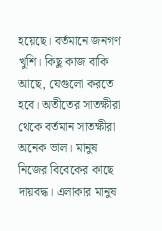হয়েছে। বর্তমানে জনগণ খুশি। কিছু কাজ বাকি আছে, যেগুলো করতে হবে। অতীতের সাতক্ষীরা থেকে বর্তমান সাতক্ষীরা অনেক ভাল। মানুষ নিজের বিবেকের কাছে দায়বদ্ধ। এলাকার মানুষ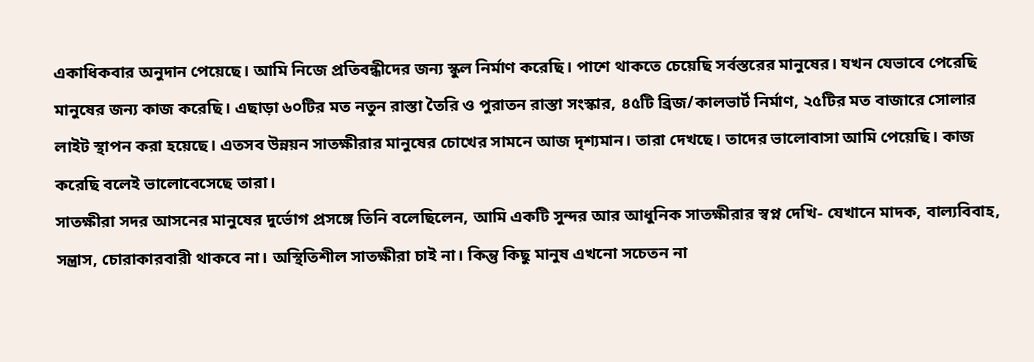একাধিকবার অনুদান পেয়েছে। আমি নিজে প্রতিবন্ধীদের জন্য স্কুল নির্মাণ করেছি। পাশে থাকতে চেয়েছি সর্বস্তরের মানুষের। যখন যেভাবে পেরেছি মানুষের জন্য কাজ করেছি। এছাড়া ৬০টির মত নতুন রাস্তা তৈরি ও পুরাতন রাস্তা সংস্কার, ৪৫টি ব্রিজ/কালভার্ট নির্মাণ, ২৫টির মত বাজারে সোলার লাইট স্থাপন করা হয়েছে। এতসব উন্নয়ন সাতক্ষীরার মানুষের চোখের সামনে আজ দৃশ্যমান। তারা দেখছে। তাদের ভালোবাসা আমি পেয়েছি। কাজ করেছি বলেই ভালোবেসেছে তারা।
সাতক্ষীরা সদর আসনের মানুষের দুর্ভোগ প্রসঙ্গে তিনি বলেছিলেন, আমি একটি সুন্দর আর আধুনিক সাতক্ষীরার স্বপ্ন দেখি- যেখানে মাদক, বাল্যবিবাহ, সন্ত্রাস, চোরাকারবারী থাকবে না। অস্থিতিশীল সাতক্ষীরা চাই না। কিন্তু কিছু মানুষ এখনো সচেতন না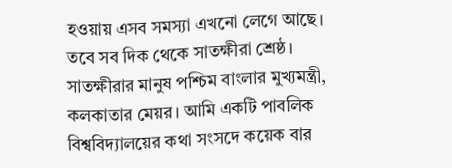হওয়ায় এসব সমস্যা এখনো লেগে আছে। তবে সব দিক থেকে সাতক্ষীরা শ্রেষ্ঠ। সাতক্ষীরার মানুষ পশ্চিম বাংলার মুখ্যমন্ত্রী, কলকাতার মেয়র। আমি একটি পাবলিক বিশ্ববিদ্যালয়ের কথা সংসদে কয়েক বার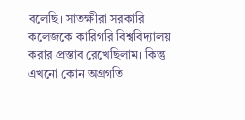বলেছি। সাতক্ষীরা সরকারি কলেজকে কারিগরি বিশ্ববিদ্যালয় করার প্রস্তাব রেখেছিলাম। কিন্তু এখনো কোন অগ্রগতি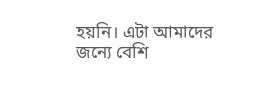হয়নি। এটা আমাদের জন্যে বেশি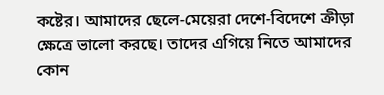কষ্টের। আমাদের ছেলে-মেয়েরা দেশে-বিদেশে ক্রীড়া ক্ষেত্রে ভালো করছে। তাদের এগিয়ে নিতে আমাদের কোন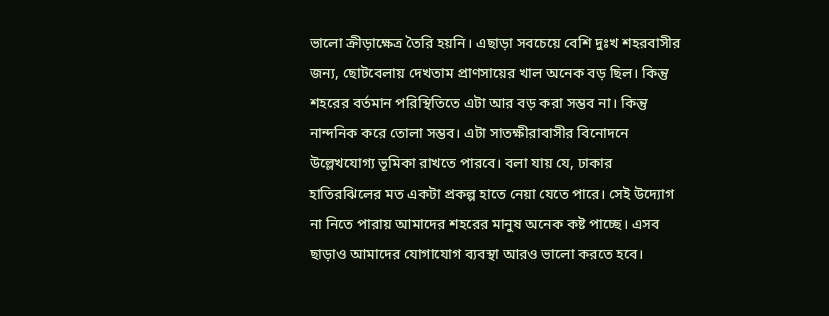ভালো ক্রীড়াক্ষেত্র তৈরি হয়নি। এছাড়া সবচেয়ে বেশি দুঃখ শহরবাসীর জন্য, ছোটবেলায় দেখতাম প্রাণসায়ের খাল অনেক বড় ছিল। কিন্তু শহরের বর্তমান পরিস্থিতিতে এটা আর বড় করা সম্ভব না। কিন্তু নান্দনিক করে তোলা সম্ভব। এটা সাতক্ষীরাবাসীর বিনোদনে উল্লেখযোগ্য ভূমিকা রাখতে পারবে। বলা যায় যে, ঢাকার হাতিরঝিলের মত একটা প্রকল্প হাতে নেয়া যেতে পারে। সেই উদ্যোগ না নিতে পারায় আমাদের শহরের মানুষ অনেক কষ্ট পাচ্ছে। এসব ছাড়াও আমাদের যোগাযোগ ব্যবস্থা আরও ভালো করতে হবে।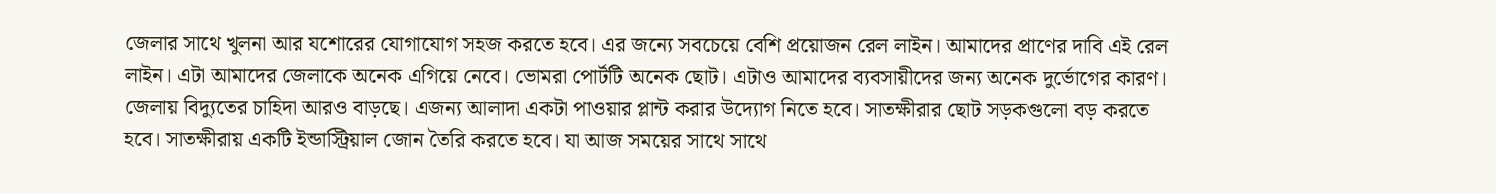জেলার সাথে খুলনা আর যশোরের যোগাযোগ সহজ করতে হবে। এর জন্যে সবচেয়ে বেশি প্রয়োজন রেল লাইন। আমাদের প্রাণের দাবি এই রেল লাইন। এটা আমাদের জেলাকে অনেক এগিয়ে নেবে। ভোমরা পোর্টটি অনেক ছোট। এটাও আমাদের ব্যবসায়ীদের জন্য অনেক দুর্ভোগের কারণ। জেলায় বিদ্যুতের চাহিদা আরও বাড়ছে। এজন্য আলাদা একটা পাওয়ার প্লান্ট করার উদ্যোগ নিতে হবে। সাতক্ষীরার ছোট সড়কগুলো বড় করতে হবে। সাতক্ষীরায় একটি ইন্ডাস্ট্রিয়াল জোন তৈরি করতে হবে। যা আজ সময়ের সাথে সাথে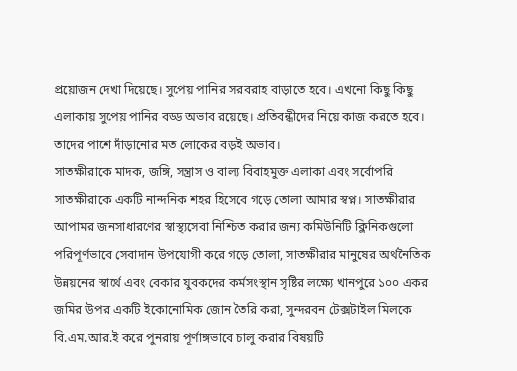প্রয়োজন দেখা দিয়েছে। সুপেয় পানির সরবরাহ বাড়াতে হবে। এখনো কিছু কিছু এলাকায় সুপেয় পানির বড্ড অভাব রয়েছে। প্রতিবন্ধীদের নিয়ে কাজ করতে হবে। তাদের পাশে দাঁড়ানোর মত লোকের বড়ই অভাব।
সাতক্ষীরাকে মাদক, জঙ্গি, সন্ত্রাস ও বাল্য বিবাহমুক্ত এলাকা এবং সর্বোপরি সাতক্ষীরাকে একটি নান্দনিক শহর হিসেবে গড়ে তোলা আমার স্বপ্ন। সাতক্ষীরার আপামর জনসাধারণের স্বাস্থ্যসেবা নিশ্চিত করার জন্য কমিউনিটি ক্লিনিকগুলো পরিপূর্ণভাবে সেবাদান উপযোগী করে গড়ে তোলা, সাতক্ষীরার মানুষের অর্থনৈতিক উন্নয়নের স্বার্থে এবং বেকার যুবকদের কর্মসংস্থান সৃষ্টির লক্ষ্যে খানপুরে ১০০ একর জমির উপর একটি ইকোনোমিক জোন তৈরি করা, সুন্দরবন টেক্সটাইল মিলকে বি.এম.আর.ই করে পুনরায় পূর্ণাঙ্গভাবে চালু করার বিষয়টি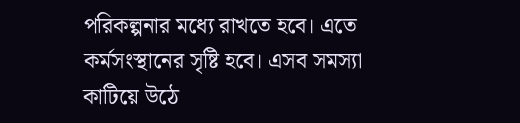পরিকল্পনার মধ্যে রাখতে হবে। এতে কর্মসংস্থানের সৃষ্টি হবে। এসব সমস্যা কাটিয়ে উঠে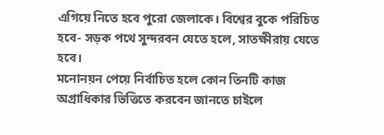এগিয়ে নিতে হবে পুরো জেলাকে। বিশ্বের বুকে পরিচিত হবে- সড়ক পথে সুন্দরবন যেতে হলে, সাতক্ষীরায় যেতে হবে।
মনোনয়ন পেয়ে নির্বাচিত হলে কোন তিনটি কাজ অগ্রাধিকার ভিত্তিতে করবেন জানতে চাইলে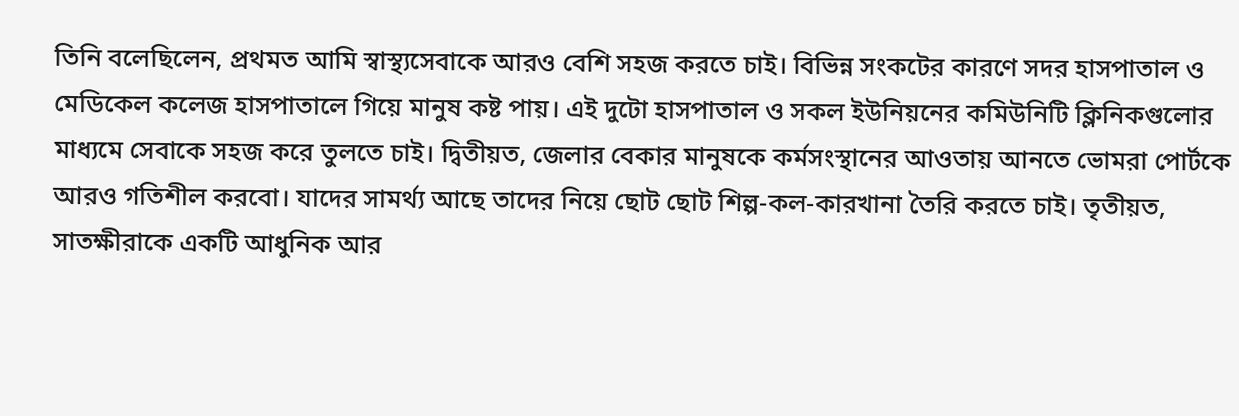তিনি বলেছিলেন, প্রথমত আমি স্বাস্থ্যসেবাকে আরও বেশি সহজ করতে চাই। বিভিন্ন সংকটের কারণে সদর হাসপাতাল ও মেডিকেল কলেজ হাসপাতালে গিয়ে মানুষ কষ্ট পায়। এই দুটো হাসপাতাল ও সকল ইউনিয়নের কমিউনিটি ক্লিনিকগুলোর মাধ্যমে সেবাকে সহজ করে তুলতে চাই। দ্বিতীয়ত, জেলার বেকার মানুষকে কর্মসংস্থানের আওতায় আনতে ভোমরা পোর্টকে আরও গতিশীল করবো। যাদের সামর্থ্য আছে তাদের নিয়ে ছোট ছোট শিল্প-কল-কারখানা তৈরি করতে চাই। তৃতীয়ত, সাতক্ষীরাকে একটি আধুনিক আর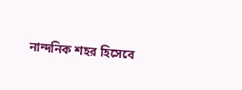নান্দনিক শহর হিসেবে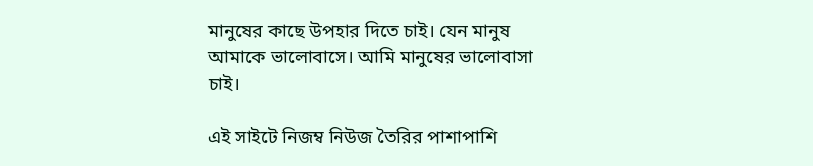মানুষের কাছে উপহার দিতে চাই। যেন মানুষ আমাকে ভালোবাসে। আমি মানুষের ভালোবাসা চাই।

এই সাইটে নিজম্ব নিউজ তৈরির পাশাপাশি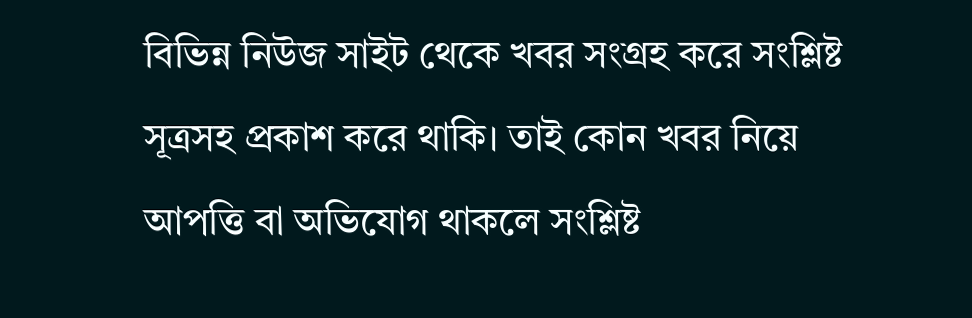বিভিন্ন নিউজ সাইট থেকে খবর সংগ্রহ করে সংশ্লিষ্ট সূত্রসহ প্রকাশ করে থাকি। তাই কোন খবর নিয়ে আপত্তি বা অভিযোগ থাকলে সংশ্লিষ্ট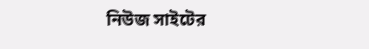নিউজ সাইটের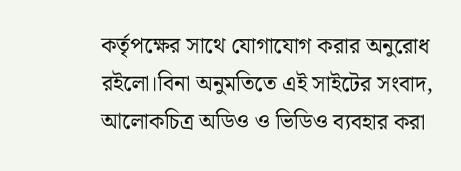কর্তৃপক্ষের সাথে যোগাযোগ করার অনুরোধ রইলো।বিনা অনুমতিতে এই সাইটের সংবাদ, আলোকচিত্র অডিও ও ভিডিও ব্যবহার করা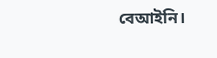বেআইনি।